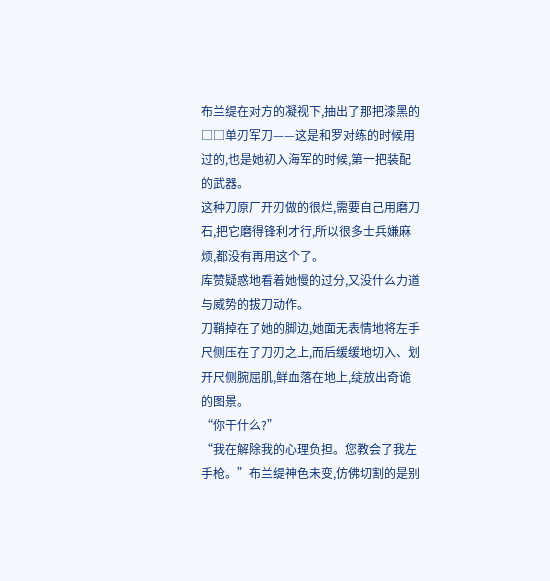布兰缇在对方的凝视下,抽出了那把漆黑的□□单刃军刀——这是和罗对练的时候用过的,也是她初入海军的时候,第一把装配的武器。
这种刀原厂开刃做的很烂,需要自己用磨刀石,把它磨得锋利才行,所以很多士兵嫌麻烦,都没有再用这个了。
库赞疑惑地看着她慢的过分,又没什么力道与威势的拔刀动作。
刀鞘掉在了她的脚边,她面无表情地将左手尺侧压在了刀刃之上,而后缓缓地切入、划开尺侧腕屈肌,鲜血落在地上,绽放出奇诡的图景。
“你干什么?”
“我在解除我的心理负担。您教会了我左手枪。”布兰缇神色未变,仿佛切割的是别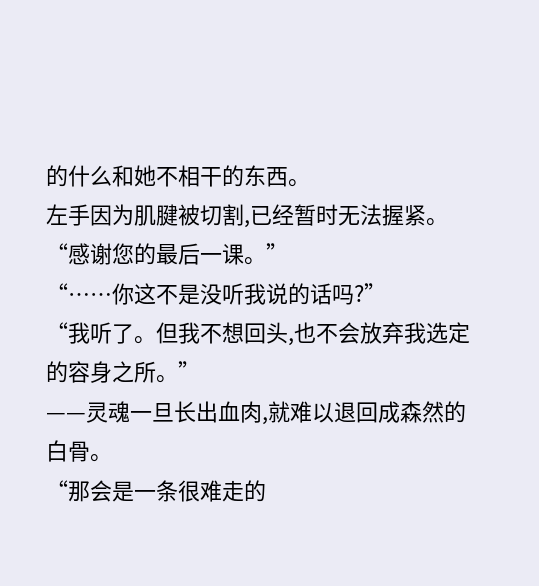的什么和她不相干的东西。
左手因为肌腱被切割,已经暂时无法握紧。
“感谢您的最后一课。”
“……你这不是没听我说的话吗?”
“我听了。但我不想回头,也不会放弃我选定的容身之所。”
——灵魂一旦长出血肉,就难以退回成森然的白骨。
“那会是一条很难走的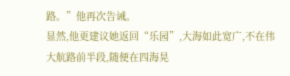路。”他再次告诫。
显然,他更建议她返回“乐园”,大海如此宽广,不在伟大航路前半段,随便在四海晃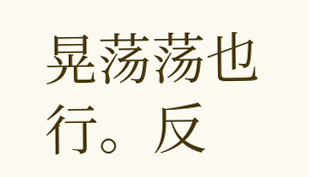晃荡荡也行。反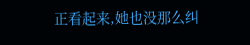正看起来,她也没那么纠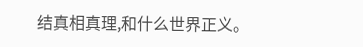结真相真理,和什么世界正义。